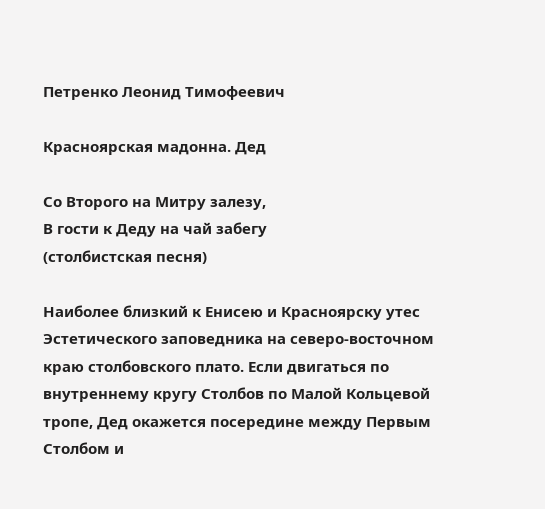Петренко Леонид Тимофеевич

Красноярская мадонна. Дед

Со Второго на Митру залезу,
В гости к Деду на чай забегу
(столбистская песня)

Наиболее близкий к Енисею и Красноярску утес Эстетического заповедника на северо-восточном краю столбовского плато. Если двигаться по внутреннему кругу Столбов по Малой Кольцевой тропе, Дед окажется посередине между Первым Столбом и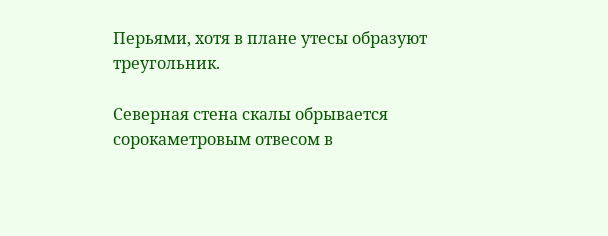Перьями, хотя в плане утесы образуют треугольник.

Северная стена скалы обрывается сорокаметровым отвесом в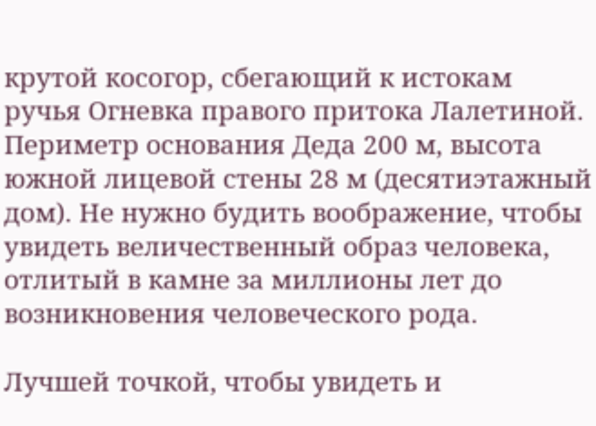крутой косогор, сбегающий к истокам ручья Огневка правого притока Лалетиной. Периметр основания Деда 200 м, высота южной лицевой стены 28 м (десятиэтажный дом). Не нужно будить воображение, чтобы увидеть величественный образ человека, отлитый в камне за миллионы лет до возникновения человеческого рода.

Лучшей точкой, чтобы увидеть и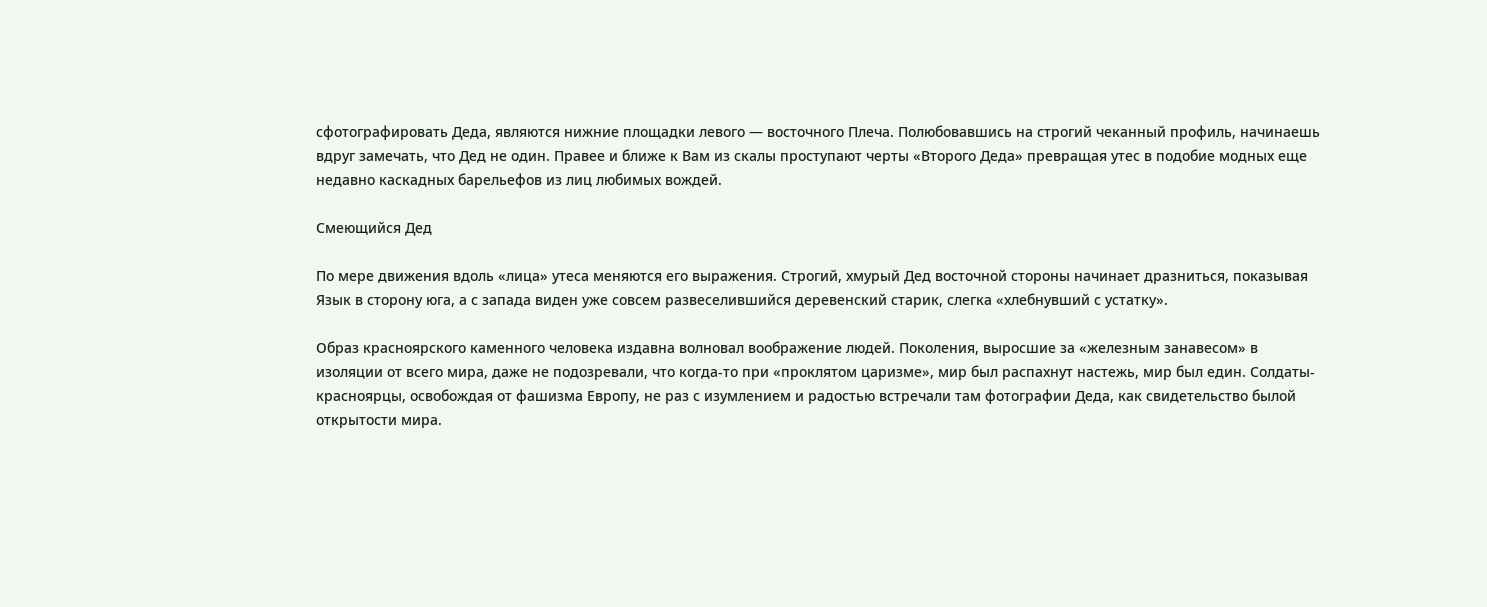сфотографировать Деда, являются нижние площадки левого — восточного Плеча. Полюбовавшись на строгий чеканный профиль, начинаешь вдруг замечать, что Дед не один. Правее и ближе к Вам из скалы проступают черты «Второго Деда» превращая утес в подобие модных еще недавно каскадных барельефов из лиц любимых вождей.

Смеющийся Дед

По мере движения вдоль «лица» утеса меняются его выражения. Строгий, хмурый Дед восточной стороны начинает дразниться, показывая Язык в сторону юга, а с запада виден уже совсем развеселившийся деревенский старик, слегка «хлебнувший с устатку».

Образ красноярского каменного человека издавна волновал воображение людей. Поколения, выросшие за «железным занавесом» в изоляции от всего мира, даже не подозревали, что когда-то при «проклятом царизме», мир был распахнут настежь, мир был един. Солдаты-красноярцы, освобождая от фашизма Европу, не раз с изумлением и радостью встречали там фотографии Деда, как свидетельство былой открытости мира.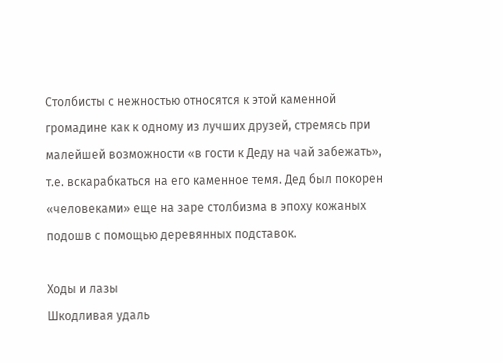Столбисты с нежностью относятся к этой каменной громадине как к одному из лучших друзей, стремясь при малейшей возможности «в гости к Деду на чай забежать», т.е. вскарабкаться на его каменное темя. Дед был покорен «человеками» еще на заре столбизма в эпоху кожаных подошв с помощью деревянных подставок.

Ходы и лазы
Шкодливая удаль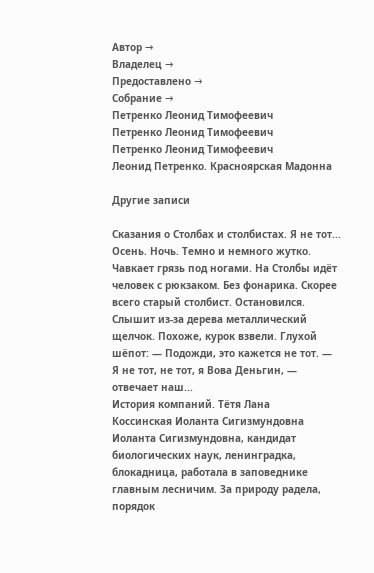Автор →
Владелец →
Предоставлено →
Собрание →
Петренко Леонид Тимофеевич
Петренко Леонид Тимофеевич
Петренко Леонид Тимофеевич
Леонид Петренко. Красноярская Мадонна

Другие записи

Сказания о Столбах и столбистах. Я не тот...
Осень. Ночь. Темно и немного жутко. Чавкает грязь под ногами. На Столбы идёт человек с рюкзаком. Без фонарика. Скорее всего старый столбист. Остановился. Слышит из-за дерева металлический щелчок. Похоже, курок взвели. Глухой шёпот: — Подожди, это кажется не тот. — Я не тот, не тот, я Вова Деньгин, — отвечает наш...
История компаний. Тётя Лана
Коссинская Иоланта Сигизмундовна Иоланта Сигизмундовна, кандидат биологических наук, ленинградка, блокадница, работала в заповеднике главным лесничим. За природу радела, порядок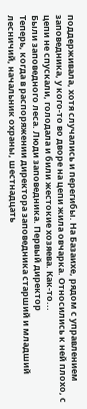поддерживала, хотя случались и перегибы. На Базаихе, рядом с управлением заповедника, у кого-то во дворе на цепи жила овчарка. Относились к ней плохо, с цепи не спускали, голодала и били жестокие хозяева. Как-то...
Были заповедного леса. Люди заповедника. Первый директор
Теперь, когда в распоряжении директора заповедника старший и младший лесничий, начальник охраны, шестнадцать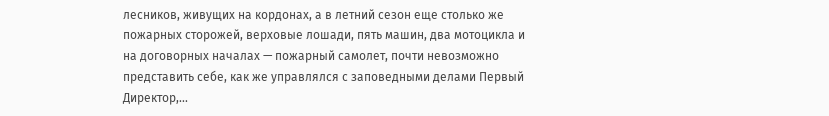лесников, живущих на кордонах, а в летний сезон еще столько же пожарных сторожей, верховые лошади, пять машин, два мотоцикла и на договорных началах — пожарный самолет, почти невозможно представить себе, как же управлялся с заповедными делами Первый Директор,...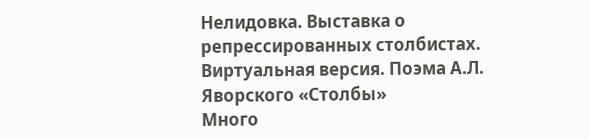Нелидовка. Выставка о репрессированных столбистах.  Виртуальная версия. Поэма А.Л. Яворского «Столбы»
Много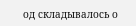од складывалось о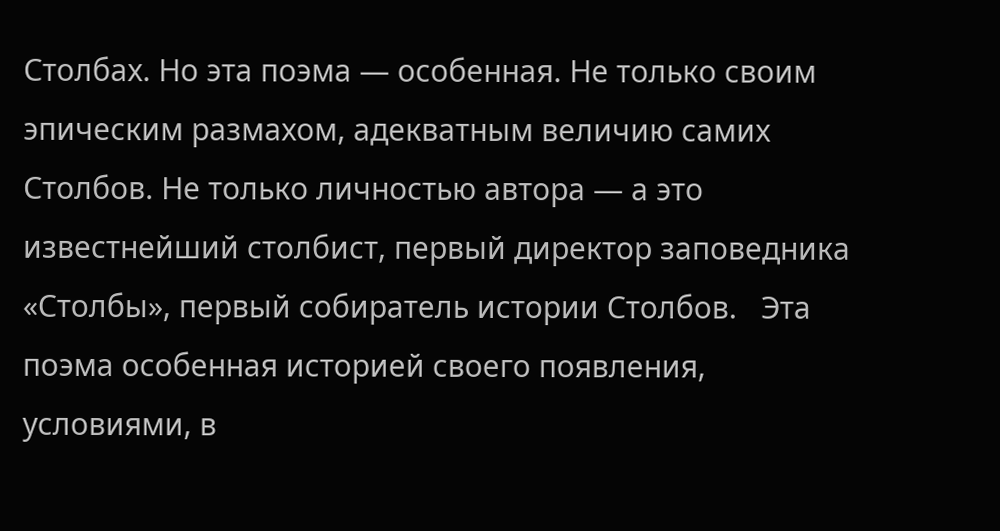Столбах. Но эта поэма — особенная. Не только своим эпическим размахом, адекватным величию самих Столбов. Не только личностью автора — а это известнейший столбист, первый директор заповедника «Столбы», первый собиратель истории Столбов.   Эта поэма особенная историей своего появления, условиями, в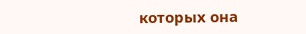которых она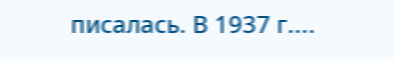писалась. В 1937 г....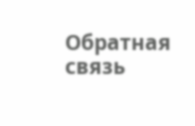Обратная связь